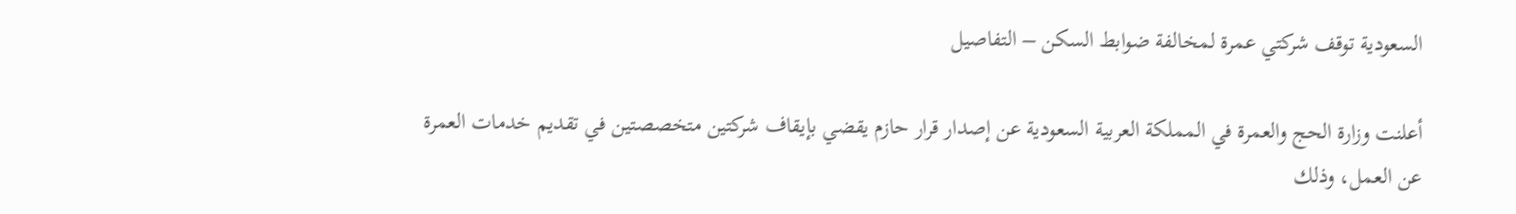السعودية توقف شركتي عمرة لمخالفة ضوابط السكن – التفاصيل

أعلنت وزارة الحج والعمرة في المملكة العربية السعودية عن إصدار قرار حازم يقضي بإيقاف شركتين متخصصتين في تقديم خدمات العمرة عن العمل، وذلك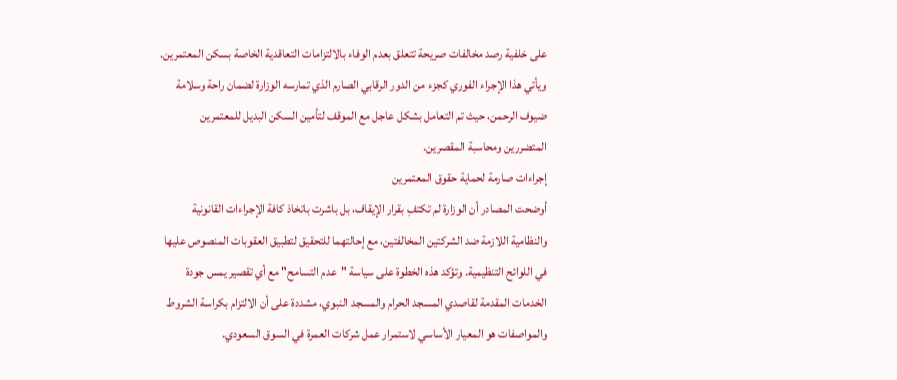على خلفية رصد مخالفات صريحة تتعلق بعدم الوفاء بالالتزامات التعاقدية الخاصة بسكن المعتمرين. ويأتي هذا الإجراء الفوري كجزء من الدور الرقابي الصارم الذي تمارسه الوزارة لضمان راحة وسلامة ضيوف الرحمن، حيث تم التعامل بشكل عاجل مع الموقف لتأمين السكن البديل للمعتمرين المتضررين ومحاسبة المقصرين.
إجراءات صارمة لحماية حقوق المعتمرين
أوضحت المصادر أن الوزارة لم تكتفِ بقرار الإيقاف، بل باشرت باتخاذ كافة الإجراءات القانونية والنظامية اللازمة ضد الشركتين المخالفتين، مع إحالتهما للتحقيق لتطبيق العقوبات المنصوص عليها في اللوائح التنظيمية. وتؤكد هذه الخطوة على سياسة "عدم التسامح" مع أي تقصير يمس جودة الخدمات المقدمة لقاصدي المسجد الحرام والمسجد النبوي، مشددة على أن الالتزام بكراسة الشروط والمواصفات هو المعيار الأساسي لاستمرار عمل شركات العمرة في السوق السعودي.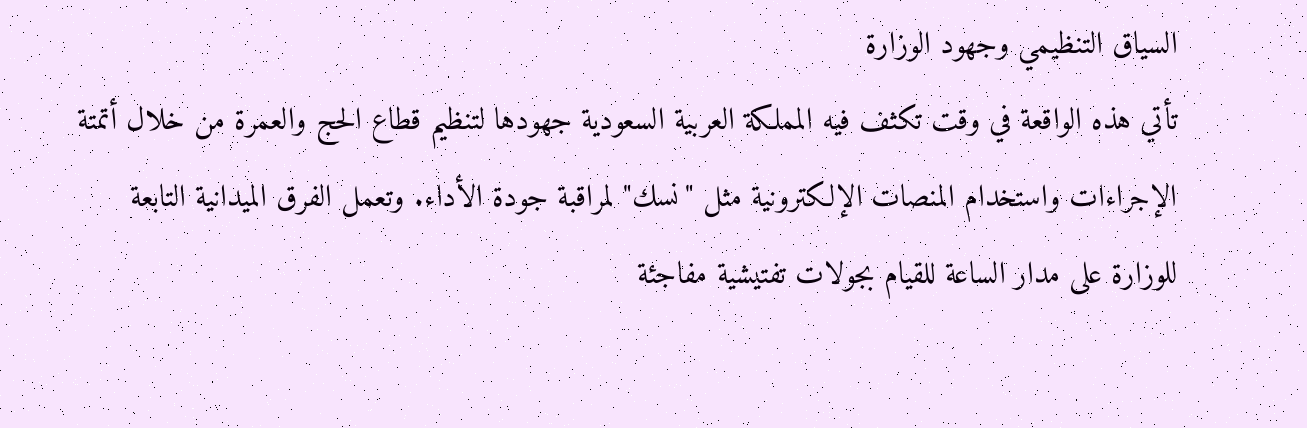السياق التنظيمي وجهود الوزارة
تأتي هذه الواقعة في وقت تكثف فيه المملكة العربية السعودية جهودها لتنظيم قطاع الحج والعمرة من خلال أتمتة الإجراءات واستخدام المنصات الإلكترونية مثل "نسك" لمراقبة جودة الأداء. وتعمل الفرق الميدانية التابعة للوزارة على مدار الساعة للقيام بجولات تفتيشية مفاجئة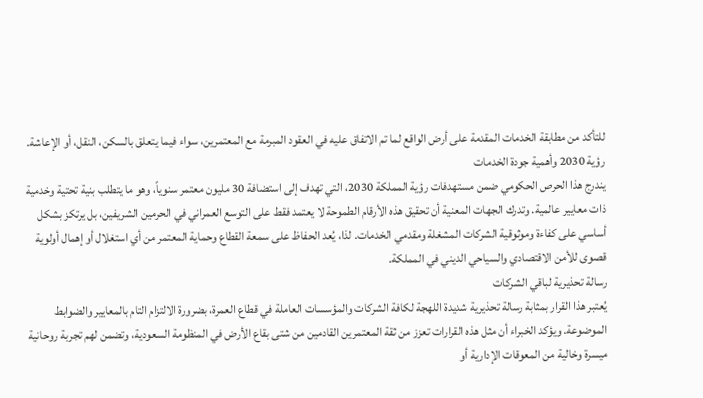للتأكد من مطابقة الخدمات المقدمة على أرض الواقع لما تم الاتفاق عليه في العقود المبرمة مع المعتمرين، سواء فيما يتعلق بالسكن، النقل، أو الإعاشة.
رؤية 2030 وأهمية جودة الخدمات
يندرج هذا الحرص الحكومي ضمن مستهدفات رؤية المملكة 2030، التي تهدف إلى استضافة 30 مليون معتمر سنوياً، وهو ما يتطلب بنية تحتية وخدمية ذات معايير عالمية. وتدرك الجهات المعنية أن تحقيق هذه الأرقام الطموحة لا يعتمد فقط على التوسع العمراني في الحرمين الشريفين، بل يرتكز بشكل أساسي على كفاءة وموثوقية الشركات المشغلة ومقدمي الخدمات. لذا، يُعد الحفاظ على سمعة القطاع وحماية المعتمر من أي استغلال أو إهمال أولوية قصوى للأمن الاقتصادي والسياحي الديني في المملكة.
رسالة تحذيرية لباقي الشركات
يُعتبر هذا القرار بمثابة رسالة تحذيرية شديدة اللهجة لكافة الشركات والمؤسسات العاملة في قطاع العمرة، بضرورة الالتزام التام بالمعايير والضوابط الموضوعة. ويؤكد الخبراء أن مثل هذه القرارات تعزز من ثقة المعتمرين القادمين من شتى بقاع الأرض في المنظومة السعودية، وتضمن لهم تجربة روحانية ميسرة وخالية من المعوقات الإدارية أو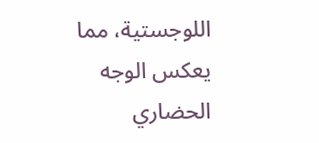اللوجستية، مما يعكس الوجه الحضاري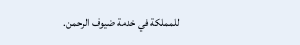للمملكة في خدمة ضيوف الرحمن.